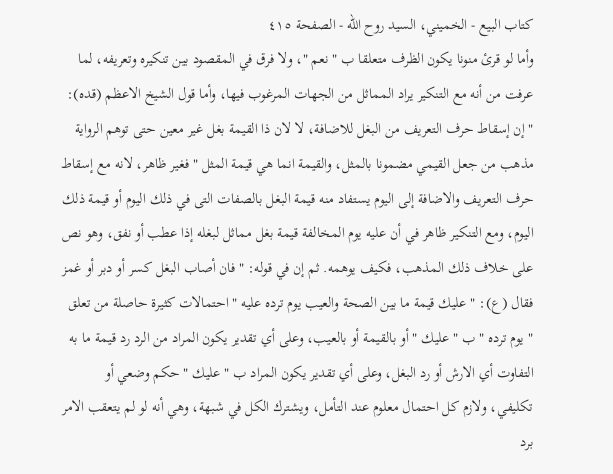كتاب البيع - الخميني، السيد روح الله - الصفحة ٤١٥
وأما لو قرئ منونا يكون الظرف متعلقا ب " نعم "، ولا فرق في المقصود بين تنكيره وتعريفه، لما عرفت من أنه مع التنكير يراد المماثل من الجهات المرغوب فيها، وأما قول الشيخ الاعظم (قده): " إن إسقاط حرف التعريف من البغل للاضافة، لا لان ذا القيمة بغل غير معين حتى توهم الرواية مذهب من جعل القيمي مضمونا بالمثل، والقيمة انما هي قيمة المثل " فغير ظاهر، لانه مع إسقاط حرف التعريف والاضافة إلى اليوم يستفاد منه قيمة البغل بالصفات التى في ذلك اليوم أو قيمة ذلك اليوم، ومع التنكير ظاهر في أن عليه يوم المخالفة قيمة بغل مماثل لبغله إذا عطب أو نفق، وهو نص على خلاف ذلك المذهب، فكيف يوهمه. ثم إن في قوله: " فان أصاب البغل كسر أو دبر أو غمز فقال (ع): " عليك قيمة ما بين الصحة والعيب يوم ترده عليه " احتمالات كثيرة حاصلة من تعلق " يوم ترده " ب " عليك " أو بالقيمة أو بالعيب، وعلى أي تقدير يكون المراد من الرد رد قيمة ما به التفاوت أي الارش أو رد البغل، وعلى أي تقدير يكون المراد ب " عليك " حكم وضعي أو تكليفي، ولازم كل احتمال معلوم عند التأمل، ويشترك الكل في شبهة، وهي أنه لو لم يتعقب الامر برد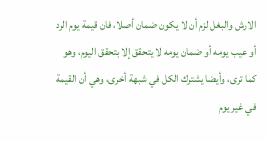الارش والبغل لزم أن لا يكون ضمان أصلا، فان قيمة يوم الرد أو عيب يومه أو ضمان يومه لا يتحقق إلا بتحقق اليوم، وهو كما ترى، وأيضا يشترك الكل في شبهة أخرى، وهي أن القيمة في غير يوم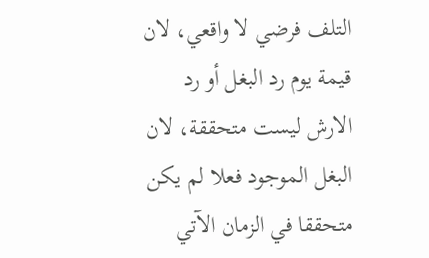التلف فرضي لا واقعي، لان قيمة يوم رد البغل أو رد الارش ليست متحققة، لان البغل الموجود فعلا لم يكن متحققا في الزمان الآتي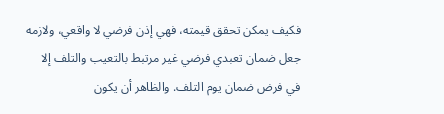فكيف يمكن تحقق قيمته، فهي إذن فرضي لا واقعي، ولازمه جعل ضمان تعبدي فرضي غير مرتبط بالتعيب والتلف إلا في فرض ضمان يوم التلف. والظاهر أن يكون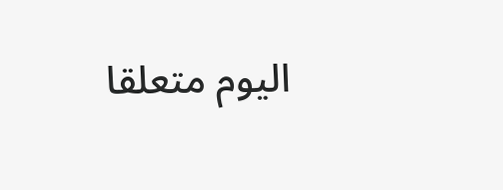اليوم متعلقا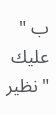ب " عليك " نظير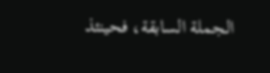الجملة السابقة، فحينئذ